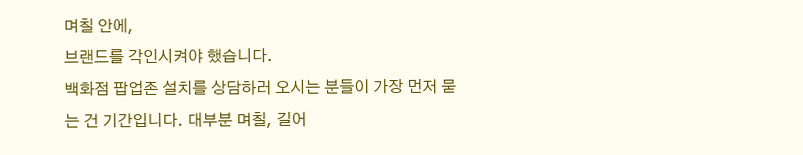며칠 안에,
브랜드를 각인시켜야 했습니다.
백화점 팝업존 설치를 상담하러 오시는 분들이 가장 먼저 묻는 건 기간입니다. 대부분 며칠, 길어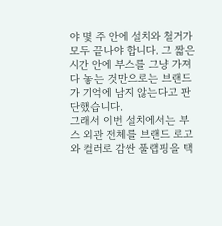야 몇 주 안에 설치와 철거가 모두 끝나야 합니다. 그 짧은 시간 안에 부스를 그냥 가져다 놓는 것만으로는 브랜드가 기억에 남지 않는다고 판단했습니다.
그래서 이번 설치에서는 부스 외관 전체를 브랜드 로고와 컬러로 감싼 풀랩핑을 택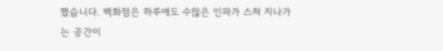했습니다. 백화점은 하루에도 수많은 인파가 스쳐 지나가는 공간이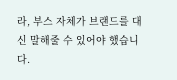라, 부스 자체가 브랜드를 대신 말해줄 수 있어야 했습니다.